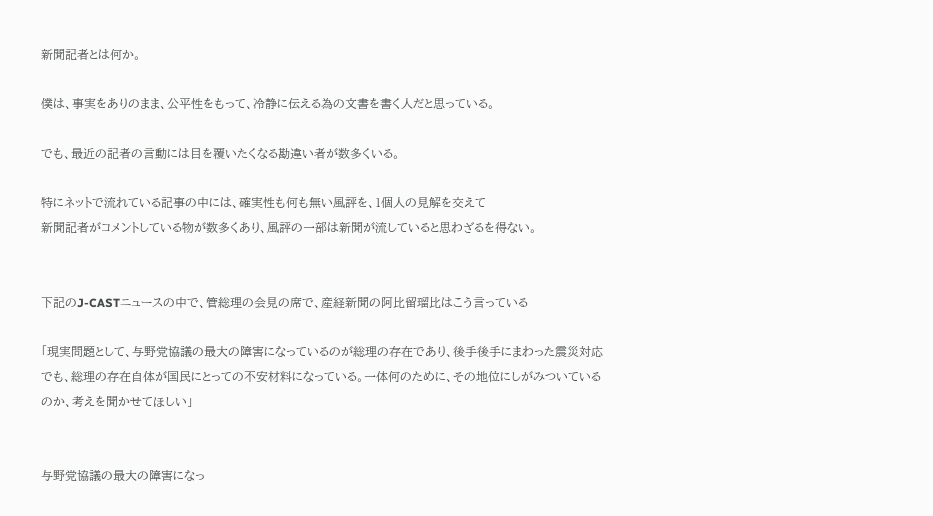新聞記者とは何か。

僕は、事実をありのまま、公平性をもって、冷静に伝える為の文書を書く人だと思っている。

でも、最近の記者の言動には目を覆いたくなる勘違い者が数多くいる。

特にネットで流れている記事の中には、確実性も何も無い風評を、1個人の見解を交えて
新聞記者がコメントしている物が数多くあり、風評の一部は新聞が流していると思わざるを得ない。


下記のJ-CASTニュースの中で、管総理の会見の席で、産経新聞の阿比留瑠比はこう言っている

「現実問題として、与野党協議の最大の障害になっているのが総理の存在であり、後手後手にまわった震災対応でも、総理の存在自体が国民にとっての不安材料になっている。一体何のために、その地位にしがみついているのか、考えを聞かせてほしい」


与野党協議の最大の障害になっ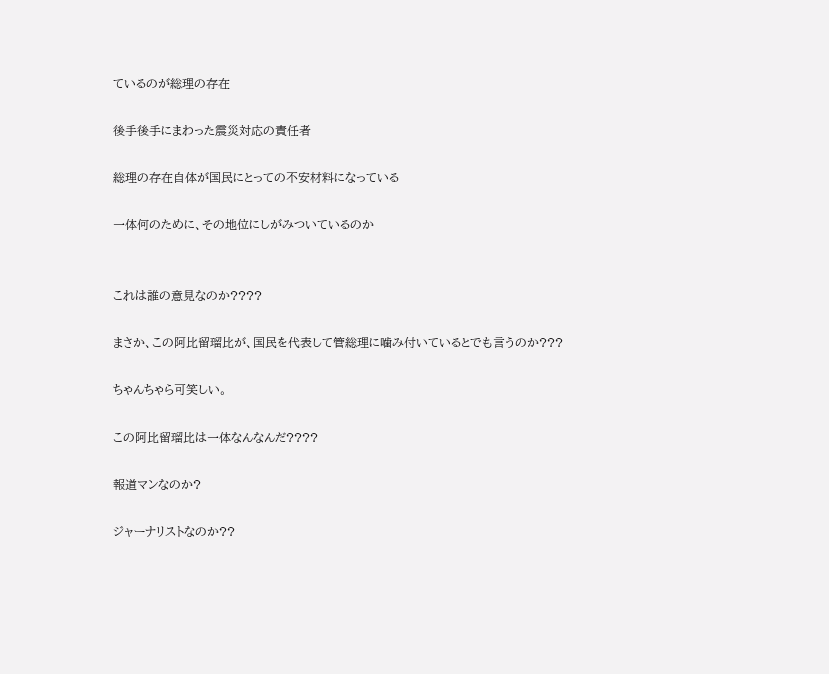ているのが総理の存在

後手後手にまわった震災対応の責任者

総理の存在自体が国民にとっての不安材料になっている

一体何のために、その地位にしがみついているのか


これは誰の意見なのか????

まさか、この阿比留瑠比が、国民を代表して管総理に噛み付いているとでも言うのか???

ちゃんちゃら可笑しい。

この阿比留瑠比は一体なんなんだ????

報道マンなのか?

ジャーナリストなのか??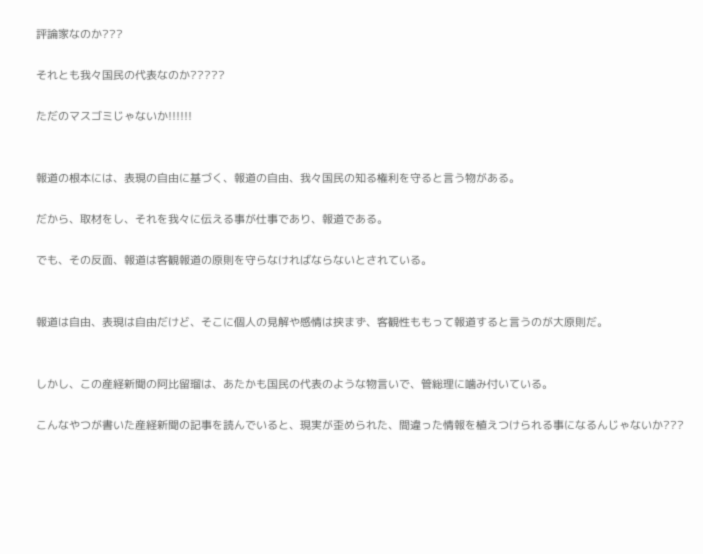評論家なのか???

それとも我々国民の代表なのか?????

ただのマスゴミじゃないか!!!!!!


報道の根本には、表現の自由に基づく、報道の自由、我々国民の知る権利を守ると言う物がある。

だから、取材をし、それを我々に伝える事が仕事であり、報道である。

でも、その反面、報道は客観報道の原則を守らなければならないとされている。


報道は自由、表現は自由だけど、そこに個人の見解や感情は挟まず、客観性ももって報道すると言うのが大原則だ。


しかし、この産経新聞の阿比留瑠は、あたかも国民の代表のような物言いで、管総理に噛み付いている。

こんなやつが書いた産経新聞の記事を読んでいると、現実が歪められた、間違った情報を植えつけられる事になるんじゃないか???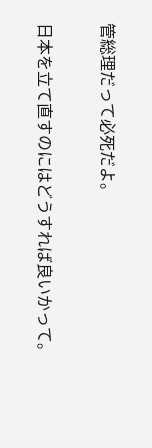管総理だって必死だよ。

日本を立て直すのにはどうすれば良いかって。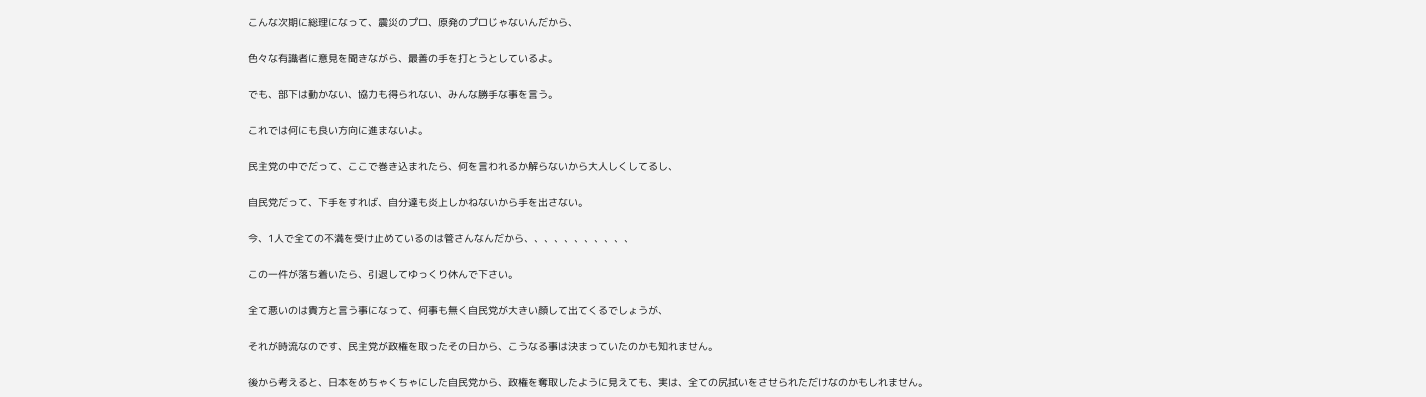こんな次期に総理になって、震災のプロ、原発のプロじゃないんだから、

色々な有識者に意見を聞きながら、最善の手を打とうとしているよ。

でも、部下は動かない、協力も得られない、みんな勝手な事を言う。

これでは何にも良い方向に進まないよ。

民主党の中でだって、ここで巻き込まれたら、何を言われるか解らないから大人しくしてるし、

自民党だって、下手をすれば、自分達も炎上しかねないから手を出さない。

今、1人で全ての不満を受け止めているのは管さんなんだから、、、、、、、、、、、

この一件が落ち着いたら、引退してゆっくり休んで下さい。

全て悪いのは貴方と言う事になって、何事も無く自民党が大きい顔して出てくるでしょうが、

それが時流なのです、民主党が政権を取ったその日から、こうなる事は決まっていたのかも知れません。

後から考えると、日本をめちゃくちゃにした自民党から、政権を奪取したように見えても、実は、全ての尻拭いをさせられただけなのかもしれません。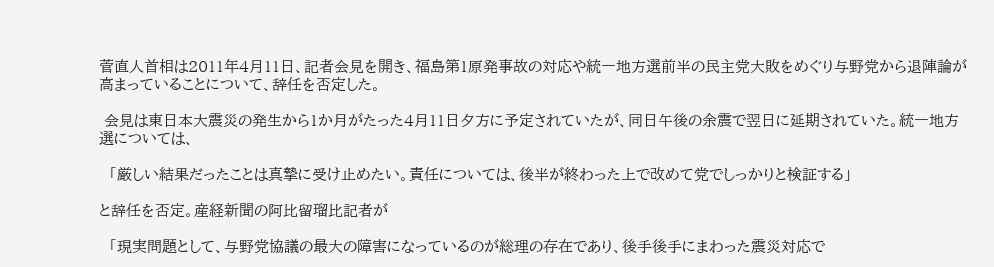菅直人首相は2011年4月11日、記者会見を開き、福島第1原発事故の対応や統一地方選前半の民主党大敗をめぐり与野党から退陣論が高まっていることについて、辞任を否定した。

 会見は東日本大震災の発生から1か月がたった4月11日夕方に予定されていたが、同日午後の余震で翌日に延期されていた。統一地方選については、

  「厳しい結果だったことは真摯に受け止めたい。責任については、後半が終わった上で改めて党でしっかりと検証する」

と辞任を否定。産経新聞の阿比留瑠比記者が

  「現実問題として、与野党協議の最大の障害になっているのが総理の存在であり、後手後手にまわった震災対応で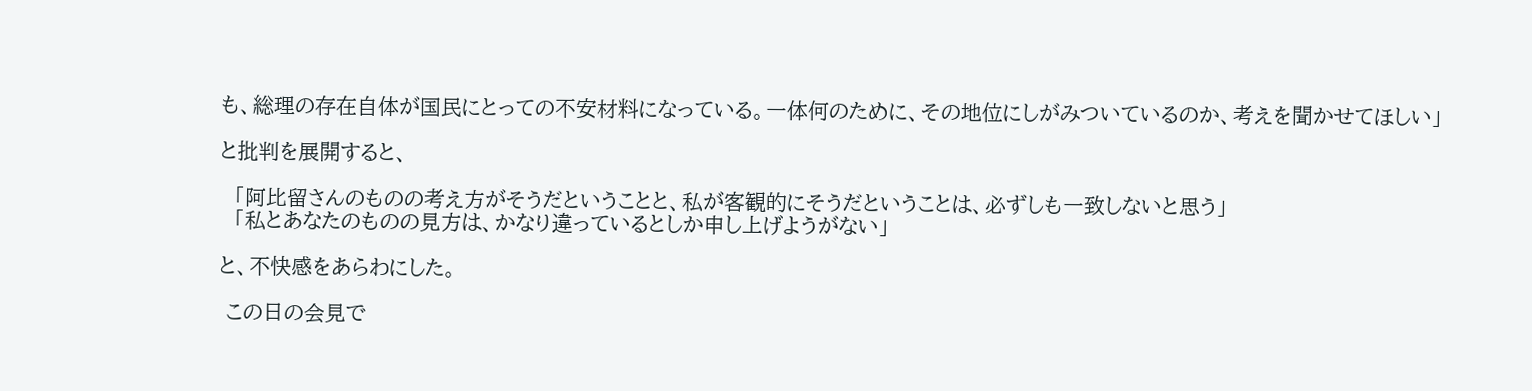も、総理の存在自体が国民にとっての不安材料になっている。一体何のために、その地位にしがみついているのか、考えを聞かせてほしい」

と批判を展開すると、

  「阿比留さんのものの考え方がそうだということと、私が客観的にそうだということは、必ずしも一致しないと思う」
  「私とあなたのものの見方は、かなり違っているとしか申し上げようがない」

と、不快感をあらわにした。

 この日の会見で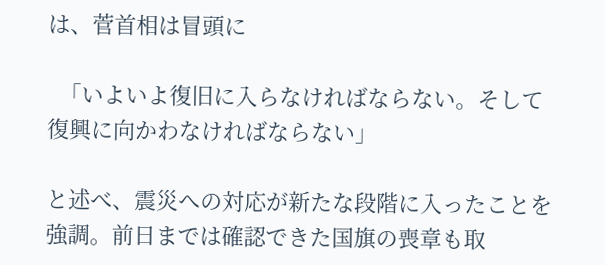は、菅首相は冒頭に

  「いよいよ復旧に入らなければならない。そして復興に向かわなければならない」

と述べ、震災への対応が新たな段階に入ったことを強調。前日までは確認できた国旗の喪章も取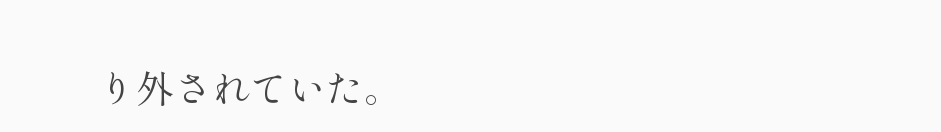り外されていた。